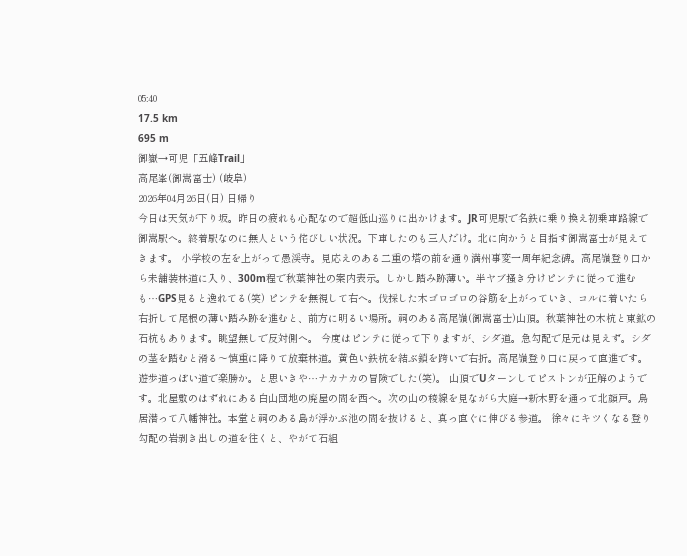05:40
17.5 km
695 m
御嶽→可児「五峰Trail」
高尾峯(御嵩富士) (岐阜)
2026年04月26日(日) 日帰り
今日は天気が下り坂。昨日の疲れも心配なので超低山巡りに出かけます。JR可児駅で名鉄に乗り換え初乗車路線で御嵩駅へ。終着駅なのに無人という侘びしい状況。下車したのも三人だけ。北に向かうと目指す御嵩富士が見えてきます。 小学校の左を上がって愚渓寺。見応えのある二重の塔の前を通り満州事変一周年紀念碑。高尾嶺登り口から未舗装林道に入り、300m程で秋葉神社の案内表示。しかし踏み跡薄い。半ヤブ掻き分けピンテに従って進むも…GPS見ると逸れてる(笑) ピンテを無視して右ヘ。伐採した木ゴロゴロの谷筋を上がっていき、コルに着いたら右折して尾根の薄い踏み跡を進むと、前方に明るい場所。祠のある高尾嶺(御嵩富士)山頂。秋葉神社の木杭と東鉱の石杭もあります。眺望無しで反対側へ。 今度はピンテに従って下りますが、シダ道。急勾配で足元は見えず。シダの茎を踏むと滑る〜慎重に降りて放棄林道。黄色い鉄杭を結ぶ鎖を跨いで右折。高尾嶺登り口に戻って直進です。遊歩道っぽい道で楽勝か。と思いきや…ナカナカの冒険でした(笑)。 山頂でUターンしてピストンが正解のようです。北屋敷のはずれにある白山団地の廃屋の間を西へ。次の山の稜線を見ながら大庭→新木野を通って北顔戸。鳥居潜って八幡神社。本堂と祠のある島が浮かぶ池の間を抜けると、真っ直ぐに伸びる参道。 徐々にキツくなる登り勾配の岩剥き出しの道を往くと、やがて石組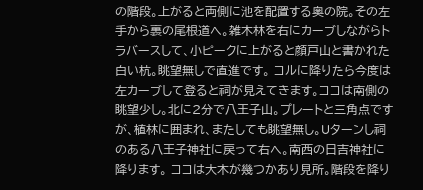の階段。上がると両側に池を配置する奥の院。その左手から裏の尾根道へ。雑木林を右にカーブしながらトラバースして、小ピークに上がると顔戸山と書かれた白い杭。眺望無しで直進です。 コルに降りたら今度は左カーブして登ると祠が見えてきます。ココは南側の眺望少し。北に2分で八王子山。プレートと三角点ですが、植林に囲まれ、またしても眺望無し。Uターンし祠のある八王子神社に戻って右へ。南西の日吉神社に降ります。 ココは大木が幾つかあり見所。階段を降り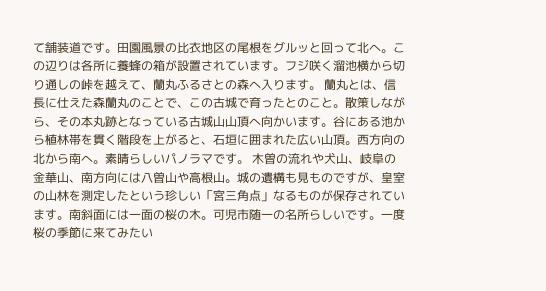て舗装道です。田園風景の比衣地区の尾根をグルッと回って北へ。この辺りは各所に養蜂の箱が設置されています。フジ咲く溜池横から切り通しの峠を越えて、蘭丸ふるさとの森へ入ります。 蘭丸とは、信長に仕えた森蘭丸のことで、この古城で育ったとのこと。散策しながら、その本丸跡となっている古城山山頂へ向かいます。谷にある池から植林帯を貫く階段を上がると、石垣に囲まれた広い山頂。西方向の北から南へ。素晴らしいパノラマです。 木曽の流れや犬山、岐阜の金華山、南方向には八曽山や高根山。城の遺構も見ものですが、皇室の山林を測定したという珍しい「宮三角点」なるものが保存されています。南斜面には一面の桜の木。可児市随一の名所らしいです。一度桜の季節に来てみたい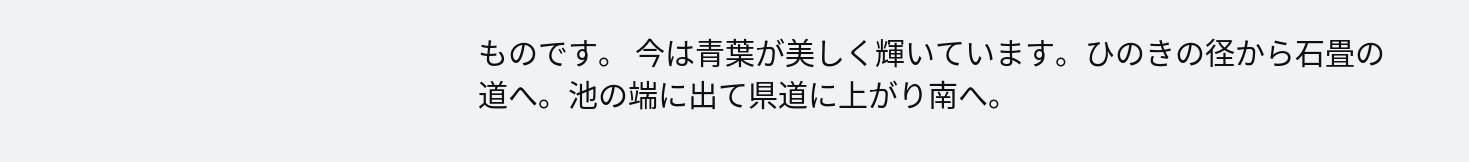ものです。 今は青葉が美しく輝いています。ひのきの径から石畳の道へ。池の端に出て県道に上がり南へ。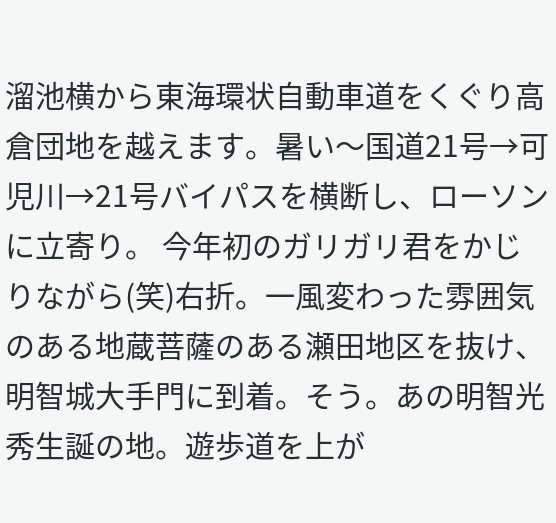溜池横から東海環状自動車道をくぐり高倉団地を越えます。暑い〜国道21号→可児川→21号バイパスを横断し、ローソンに立寄り。 今年初のガリガリ君をかじりながら(笑)右折。一風変わった雰囲気のある地蔵菩薩のある瀬田地区を抜け、明智城大手門に到着。そう。あの明智光秀生誕の地。遊歩道を上が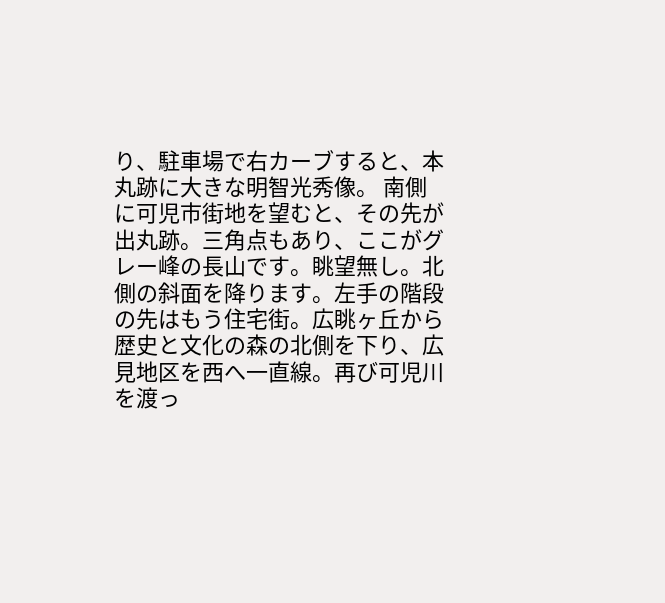り、駐車場で右カーブすると、本丸跡に大きな明智光秀像。 南側に可児市街地を望むと、その先が出丸跡。三角点もあり、ここがグレー峰の長山です。眺望無し。北側の斜面を降ります。左手の階段の先はもう住宅街。広眺ヶ丘から歴史と文化の森の北側を下り、広見地区を西へ一直線。再び可児川を渡っ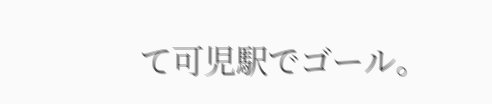て可児駅でゴール。